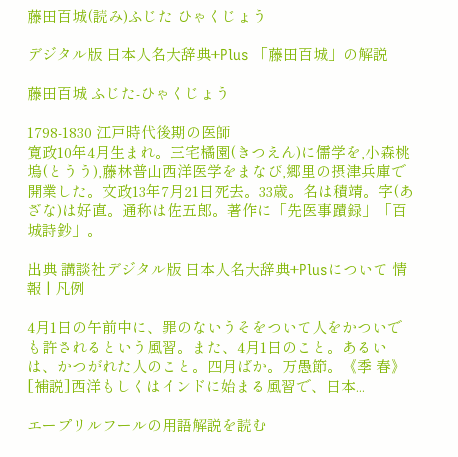藤田百城(読み)ふじた ひゃくじょう

デジタル版 日本人名大辞典+Plus 「藤田百城」の解説

藤田百城 ふじた-ひゃくじょう

1798-1830 江戸時代後期の医師
寛政10年4月生まれ。三宅橘園(きつえん)に儒学を,小森桃塢(とうう),藤林普山西洋医学をまなび,郷里の摂津兵庫で開業した。文政13年7月21日死去。33歳。名は積靖。字(あざな)は好直。通称は佐五郎。著作に「先医事蹟録」「百城詩鈔」。

出典 講談社デジタル版 日本人名大辞典+Plusについて 情報 | 凡例

4月1日の午前中に、罪のないうそをついて人をかついでも許されるという風習。また、4月1日のこと。あるいは、かつがれた人のこと。四月ばか。万愚節。《季 春》[補説]西洋もしくはインドに始まる風習で、日本...

エープリルフールの用語解説を読む